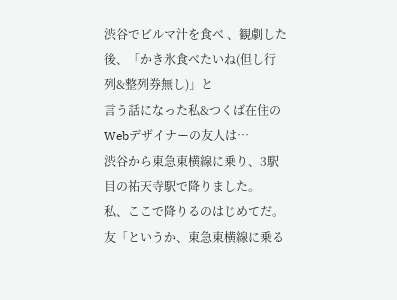渋谷でビルマ汁を食べ 、観劇した後、「かき氷食べたいね(但し行列&整列券無し)」と
言う話になった私&つくば在住のWebデザイナーの友人は…
渋谷から東急東横線に乗り、3駅目の祐天寺駅で降りました。
私、ここで降りるのはじめてだ。
友「というか、東急東横線に乗る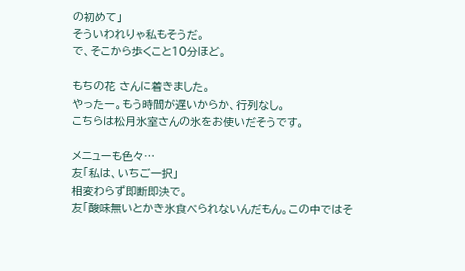の初めて」
そういわれりゃ私もそうだ。
で、そこから歩くこと10分ほど。

もちの花 さんに着きました。
やったー。もう時間が遅いからか、行列なし。
こちらは松月氷室さんの氷をお使いだそうです。

メニューも色々…
友「私は、いちご一択」
相変わらず即断即決で。
友「酸味無いとかき氷食べられないんだもん。この中ではそ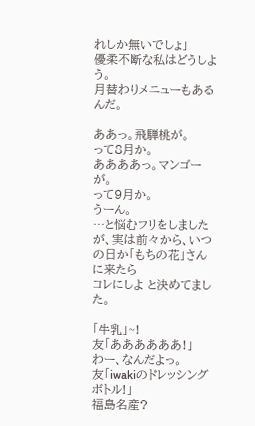れしか無いでしょ」
優柔不断な私はどうしよう。
月替わりメニューもあるんだ。

ああっ。飛騨桃が。
って8月か。
ああああっ。マンゴーが。
って9月か。
うーん。
…と悩むフリをしましたが、実は前々から、いつの日か「もちの花」さんに来たら
コレにしよ と決めてました。

「牛乳」~!
友「ああああああ!」
わー、なんだよっ。
友「iwakiのドレッシングボトル!」
福島名産?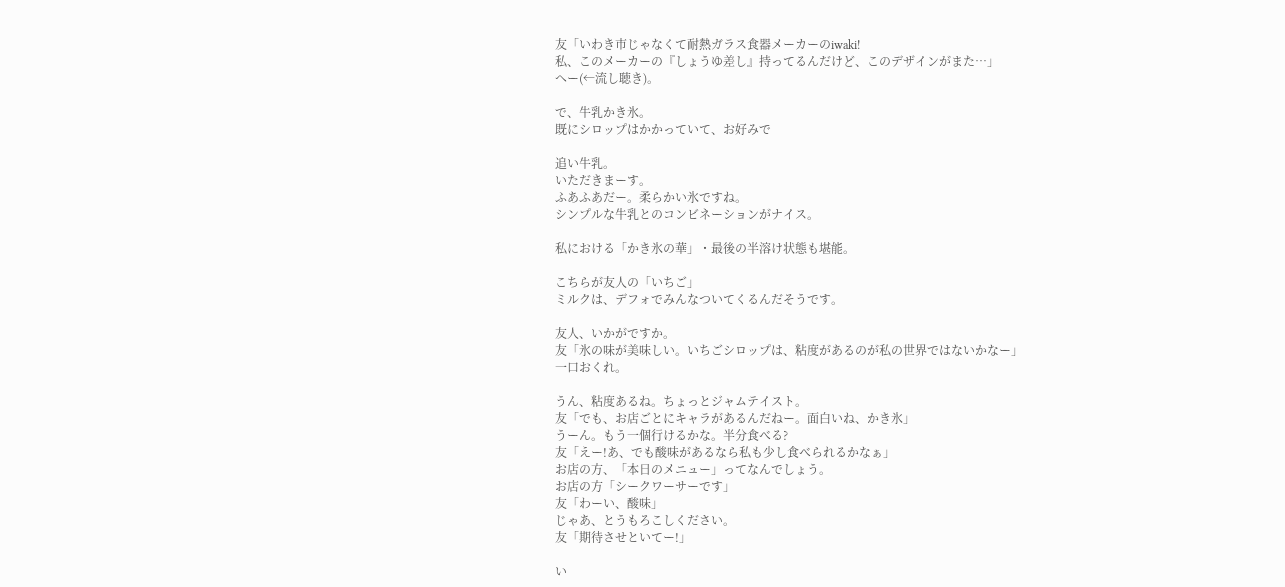友「いわき市じゃなくて耐熱ガラス食器メーカーのiwaki!
私、このメーカーの『しょうゆ差し』持ってるんだけど、このデザインがまた…」
へー(←流し聴き)。

で、牛乳かき氷。
既にシロップはかかっていて、お好みで

追い牛乳。
いただきまーす。
ふあふあだー。柔らかい氷ですね。
シンプルな牛乳とのコンビネーションがナイス。

私における「かき氷の華」・最後の半溶け状態も堪能。

こちらが友人の「いちご」
ミルクは、デフォでみんなついてくるんだそうです。

友人、いかがですか。
友「氷の味が美味しい。いちごシロップは、粘度があるのが私の世界ではないかなー」
一口おくれ。

うん、粘度あるね。ちょっとジャムテイスト。
友「でも、お店ごとにキャラがあるんだねー。面白いね、かき氷」
うーん。もう一個行けるかな。半分食べる?
友「えー!あ、でも酸味があるなら私も少し食べられるかなぁ」
お店の方、「本日のメニュー」ってなんでしょう。
お店の方「シークワーサーです」
友「わーい、酸味」
じゃあ、とうもろこしください。
友「期待させといてー!」

い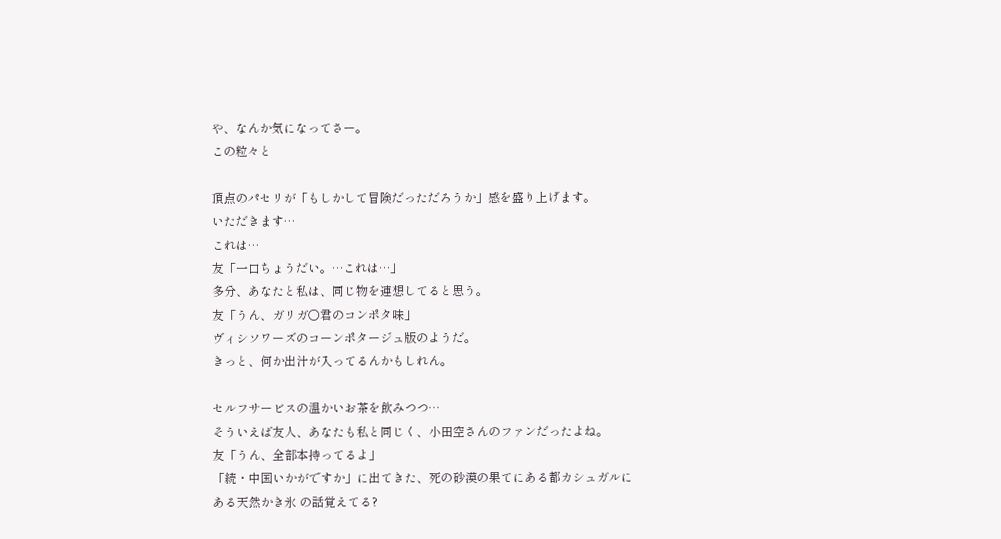や、なんか気になってさー。
この粒々と

頂点のパセリが「もしかして冒険だっただろうか」感を盛り上げます。
いただきます…
これは…
友「一口ちょうだい。…これは…」
多分、あなたと私は、同じ物を連想してると思う。
友「うん、ガリガ○君のコンポタ味」
ヴィシソワーズのコーンポタージュ版のようだ。
きっと、何か出汁が入ってるんかもしれん。

セルフサービスの温かいお茶を飲みつつ…
そういえば友人、あなたも私と同じく、小田空さんのファンだったよね。
友「うん、全部本持ってるよ」
「続・中国いかがですか」に出てきた、死の砂漠の果てにある都カシュガルにある天然かき氷 の話覚えてる?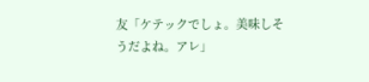友「ケテックでしょ。美味しそうだよね。アレ」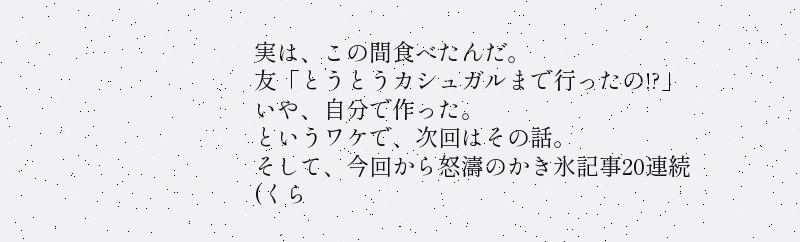実は、この間食べたんだ。
友「とうとうカシュガルまで行ったの!?」
いや、自分で作った。
というワケで、次回はその話。
そして、今回から怒濤のかき氷記事20連続(くら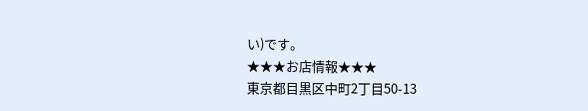い)です。
★★★お店情報★★★
東京都目黒区中町2丁目50-13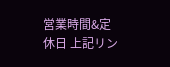営業時間&定休日 上記リン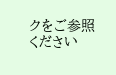クをご参照ください